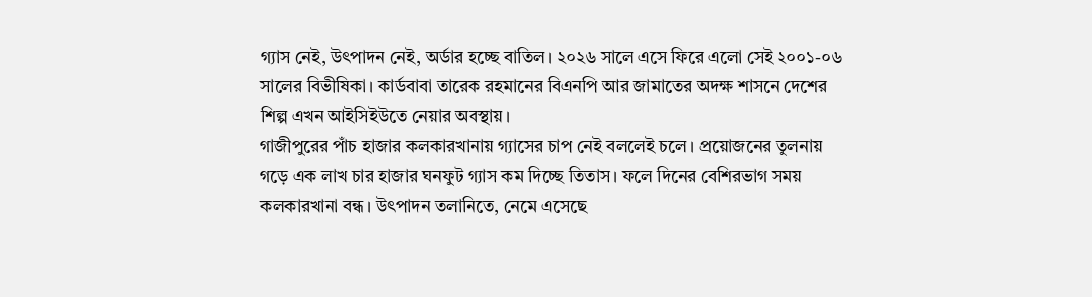গ্যাস নেই, উৎপাদন নেই, অর্ডার হচ্ছে বাতিল। ২০২৬ সালে এসে ফিরে এলো সেই ২০০১-০৬ সালের বিভীষিকা। কার্ডবাবা তারেক রহমানের বিএনপি আর জামাতের অদক্ষ শাসনে দেশের শিল্প এখন আইসিইউতে নেয়ার অবস্থায়।
গাজীপুরের পাঁচ হাজার কলকারখানায় গ্যাসের চাপ নেই বললেই চলে। প্রয়োজনের তুলনায় গড়ে এক লাখ চার হাজার ঘনফুট গ্যাস কম দিচ্ছে তিতাস। ফলে দিনের বেশিরভাগ সময় কলকারখানা বন্ধ। উৎপাদন তলানিতে, নেমে এসেছে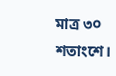মাত্র ৩০ শতাংশে।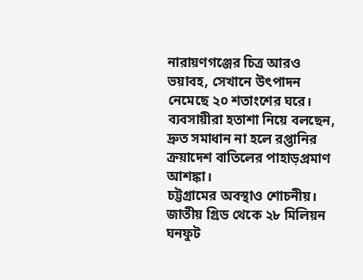নারায়ণগঞ্জের চিত্র আরও ভয়াবহ, সেখানে উৎপাদন নেমেছে ২০ শতাংশের ঘরে। ব্যবসায়ীরা হতাশা নিয়ে বলছেন, দ্রুত সমাধান না হলে রপ্তানির ক্রয়াদেশ বাতিলের পাহাড়প্রমাণ আশঙ্কা।
চট্টগ্রামের অবস্থাও শোচনীয়। জাতীয় গ্রিড থেকে ২৮ মিলিয়ন ঘনফুট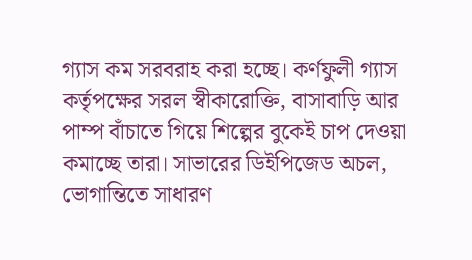গ্যাস কম সরবরাহ করা হচ্ছে। কর্ণফুলী গ্যাস কর্তৃপক্ষের সরল স্বীকারোক্তি, বাসাবাড়ি আর পাম্প বাঁচাতে গিয়ে শিল্পের বুকেই চাপ দেওয়া কমাচ্ছে তারা। সাভারের ডিইপিজেড অচল, ভোগান্তিতে সাধারণ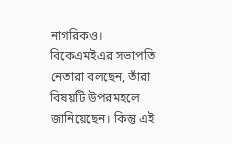নাগরিকও।
বিকেএমইএর সভাপতি নেতারা বলছেন, তাঁরা বিষয়টি উপরমহলে জানিয়েছেন। কিন্তু এই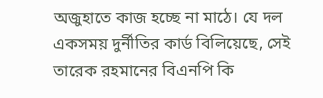অজুহাতে কাজ হচ্ছে না মাঠে। যে দল একসময় দুর্নীতির কার্ড বিলিয়েছে, সেই তারেক রহমানের বিএনপি কি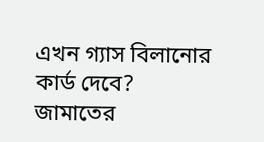এখন গ্যাস বিলানোর কার্ড দেবে? জামাতের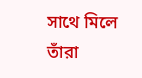সাথে মিলে তাঁরা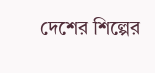দেশের শিল্পের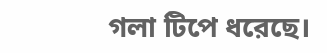গলা টিপে ধরেছে।